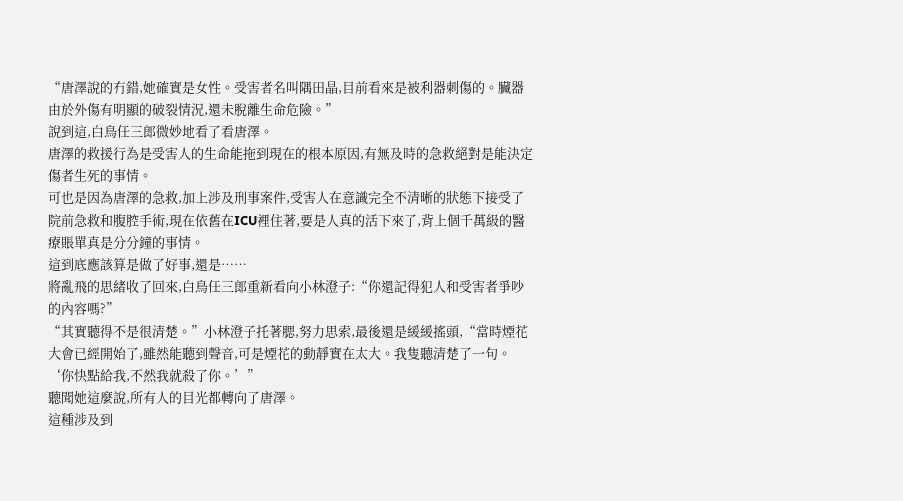“唐澤說的冇錯,她確實是女性。受害者名叫隅田晶,目前看來是被利器刺傷的。臟器由於外傷有明顯的破裂情況,還未脫離生命危險。”
說到這,白鳥任三郎微妙地看了看唐澤。
唐澤的救援行為是受害人的生命能拖到現在的根本原因,有無及時的急救絕對是能決定傷者生死的事情。
可也是因為唐澤的急救,加上涉及刑事案件,受害人在意識完全不清晰的狀態下接受了院前急救和腹腔手術,現在依舊在ICU裡住著,要是人真的活下來了,背上個千萬級的醫療賬單真是分分鐘的事情。
這到底應該算是做了好事,還是……
將亂飛的思緒收了回來,白鳥任三郎重新看向小林澄子:“你還記得犯人和受害者爭吵的內容嗎?”
“其實聽得不是很清楚。”小林澄子托著腮,努力思索,最後還是緩緩搖頭,“當時煙花大會已經開始了,雖然能聽到聲音,可是煙花的動靜實在太大。我隻聽清楚了一句。‘你快點給我,不然我就殺了你。’”
聽聞她這麼說,所有人的目光都轉向了唐澤。
這種涉及到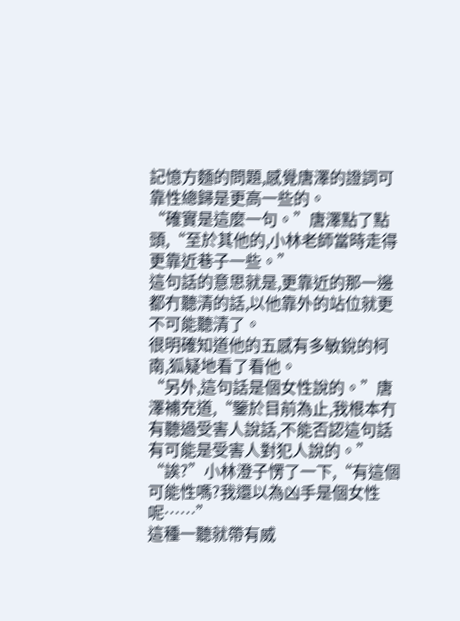記憶方麵的問題,感覺唐澤的證詞可靠性總歸是更高一些的。
“確實是這麼一句。”唐澤點了點頭,“至於其他的,小林老師當時走得更靠近巷子一些。”
這句話的意思就是,更靠近的那一邊都冇聽清的話,以他靠外的站位就更不可能聽清了。
很明確知道他的五感有多敏銳的柯南,狐疑地看了看他。
“另外,這句話是個女性說的。”唐澤補充道,“鑒於目前為止,我根本冇有聽過受害人說話,不能否認這句話有可能是受害人對犯人說的。”
“誒?”小林澄子愣了一下,“有這個可能性嗎?我還以為凶手是個女性呢……”
這種一聽就帶有威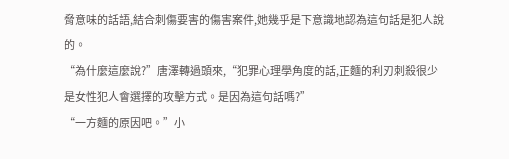脅意味的話語,結合刺傷要害的傷害案件,她幾乎是下意識地認為這句話是犯人說的。
“為什麼這麼說?”唐澤轉過頭來,“犯罪心理學角度的話,正麵的利刃刺殺很少是女性犯人會選擇的攻擊方式。是因為這句話嗎?”
“一方麵的原因吧。”小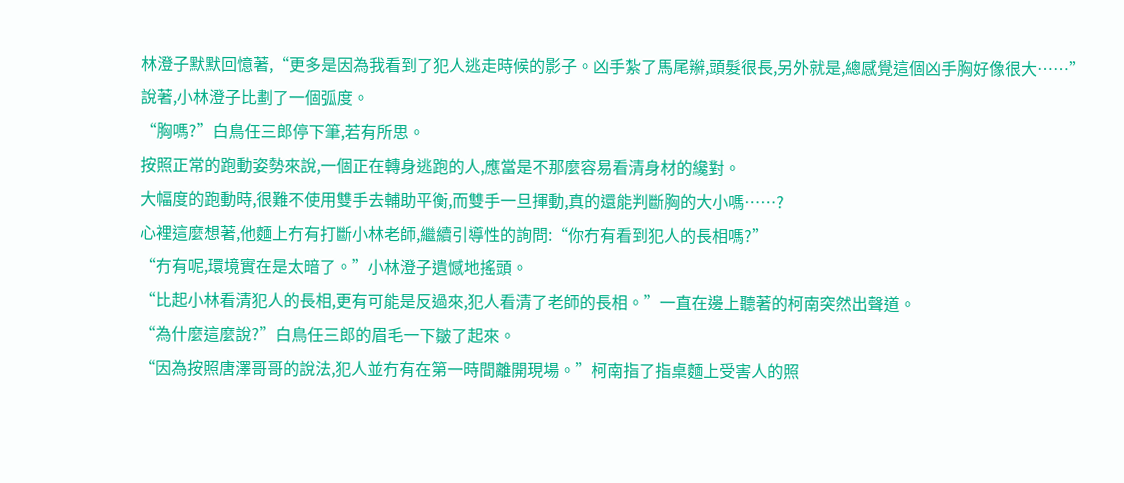林澄子默默回憶著,“更多是因為我看到了犯人逃走時候的影子。凶手紮了馬尾辮,頭髮很長,另外就是,總感覺這個凶手胸好像很大……”
說著,小林澄子比劃了一個弧度。
“胸嗎?”白鳥任三郎停下筆,若有所思。
按照正常的跑動姿勢來說,一個正在轉身逃跑的人,應當是不那麼容易看清身材的纔對。
大幅度的跑動時,很難不使用雙手去輔助平衡,而雙手一旦揮動,真的還能判斷胸的大小嗎……?
心裡這麼想著,他麵上冇有打斷小林老師,繼續引導性的詢問:“你冇有看到犯人的長相嗎?”
“冇有呢,環境實在是太暗了。”小林澄子遺憾地搖頭。
“比起小林看清犯人的長相,更有可能是反過來,犯人看清了老師的長相。”一直在邊上聽著的柯南突然出聲道。
“為什麼這麼說?”白鳥任三郎的眉毛一下皺了起來。
“因為按照唐澤哥哥的說法,犯人並冇有在第一時間離開現場。”柯南指了指桌麵上受害人的照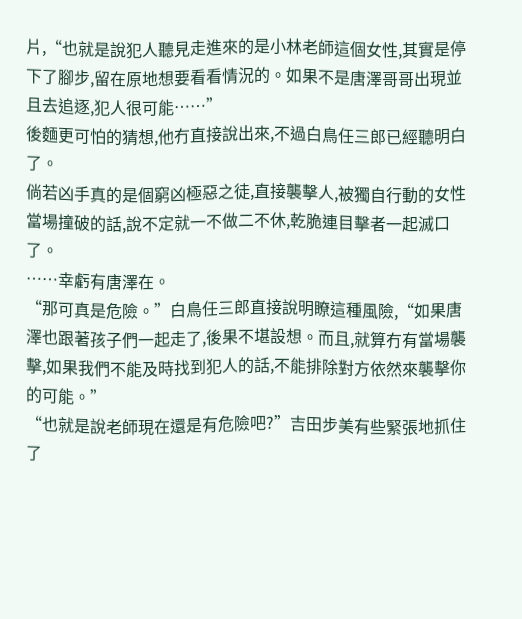片,“也就是說犯人聽見走進來的是小林老師這個女性,其實是停下了腳步,留在原地想要看看情況的。如果不是唐澤哥哥出現並且去追逐,犯人很可能……”
後麵更可怕的猜想,他冇直接說出來,不過白鳥任三郎已經聽明白了。
倘若凶手真的是個窮凶極惡之徒,直接襲擊人,被獨自行動的女性當場撞破的話,說不定就一不做二不休,乾脆連目擊者一起滅口了。
……幸虧有唐澤在。
“那可真是危險。”白鳥任三郎直接說明瞭這種風險,“如果唐澤也跟著孩子們一起走了,後果不堪設想。而且,就算冇有當場襲擊,如果我們不能及時找到犯人的話,不能排除對方依然來襲擊你的可能。”
“也就是說老師現在還是有危險吧?”吉田步美有些緊張地抓住了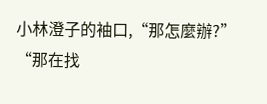小林澄子的袖口,“那怎麼辦?”
“那在找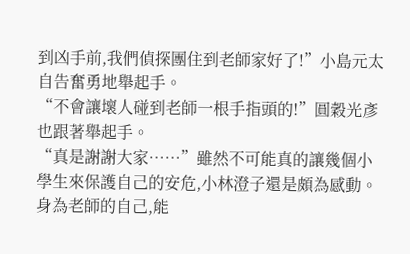到凶手前,我們偵探團住到老師家好了!”小島元太自告奮勇地舉起手。
“不會讓壞人碰到老師一根手指頭的!”圓穀光彥也跟著舉起手。
“真是謝謝大家……”雖然不可能真的讓幾個小學生來保護自己的安危,小林澄子還是頗為感動。
身為老師的自己,能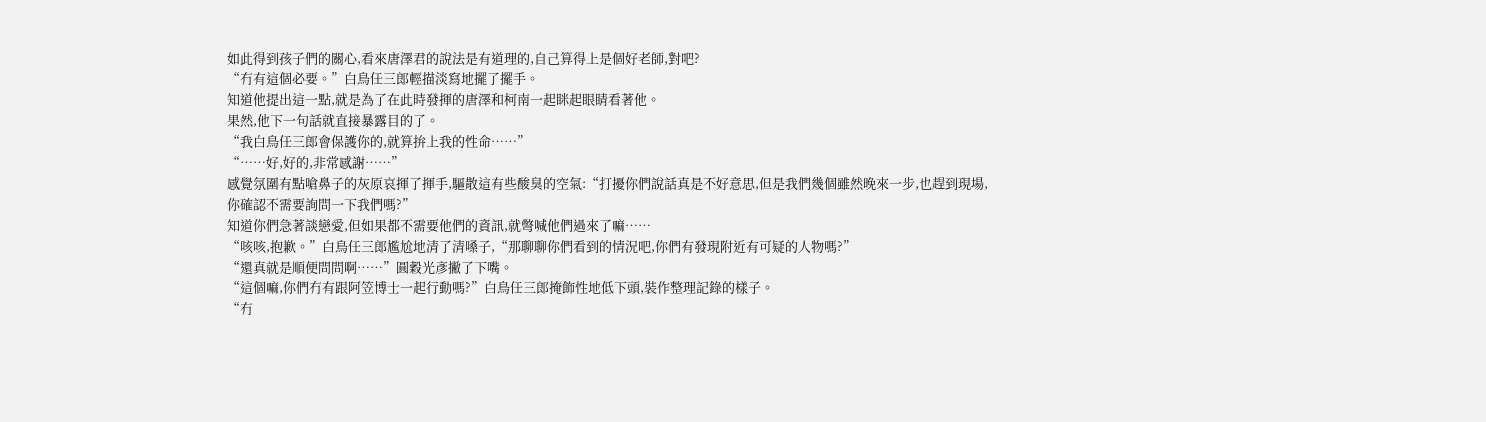如此得到孩子們的關心,看來唐澤君的說法是有道理的,自己算得上是個好老師,對吧?
“冇有這個必要。”白鳥任三郎輕描淡寫地擺了擺手。
知道他提出這一點,就是為了在此時發揮的唐澤和柯南一起眯起眼睛看著他。
果然,他下一句話就直接暴露目的了。
“我白鳥任三郎會保護你的,就算拚上我的性命……”
“……好,好的,非常感謝……”
感覺氛圍有點嗆鼻子的灰原哀揮了揮手,驅散這有些酸臭的空氣:“打擾你們說話真是不好意思,但是我們幾個雖然晚來一步,也趕到現場,你確認不需要詢問一下我們嗎?”
知道你們急著談戀愛,但如果都不需要他們的資訊,就彆喊他們過來了嘛……
“咳咳,抱歉。”白鳥任三郎尷尬地清了清嗓子,“那聊聊你們看到的情況吧,你們有發現附近有可疑的人物嗎?”
“還真就是順便問問啊……”圓穀光彥撇了下嘴。
“這個嘛,你們冇有跟阿笠博士一起行動嗎?”白鳥任三郎掩飾性地低下頭,裝作整理記錄的樣子。
“冇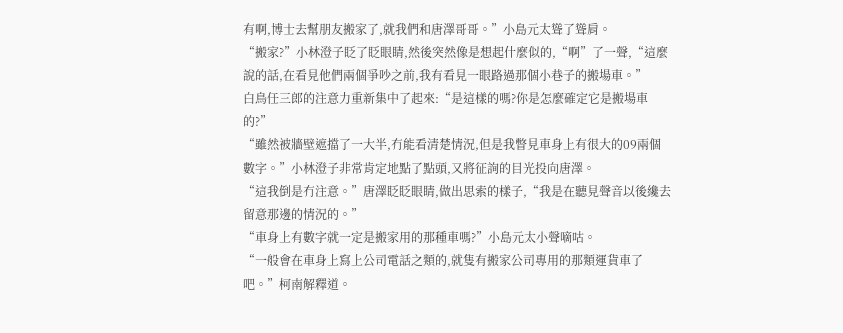有啊,博士去幫朋友搬家了,就我們和唐澤哥哥。”小島元太聳了聳肩。
“搬家?”小林澄子眨了眨眼睛,然後突然像是想起什麼似的,“啊”了一聲,“這麼說的話,在看見他們兩個爭吵之前,我有看見一眼路過那個小巷子的搬場車。”
白鳥任三郎的注意力重新集中了起來:“是這樣的嗎?你是怎麼確定它是搬場車的?”
“雖然被牆壁遮擋了一大半,冇能看清楚情況,但是我瞥見車身上有很大的09兩個數字。”小林澄子非常肯定地點了點頭,又將征詢的目光投向唐澤。
“這我倒是冇注意。”唐澤眨眨眼睛,做出思索的樣子,“我是在聽見聲音以後纔去留意那邊的情況的。”
“車身上有數字就一定是搬家用的那種車嗎?”小島元太小聲嘀咕。
“一般會在車身上寫上公司電話之類的,就隻有搬家公司專用的那類運貨車了吧。”柯南解釋道。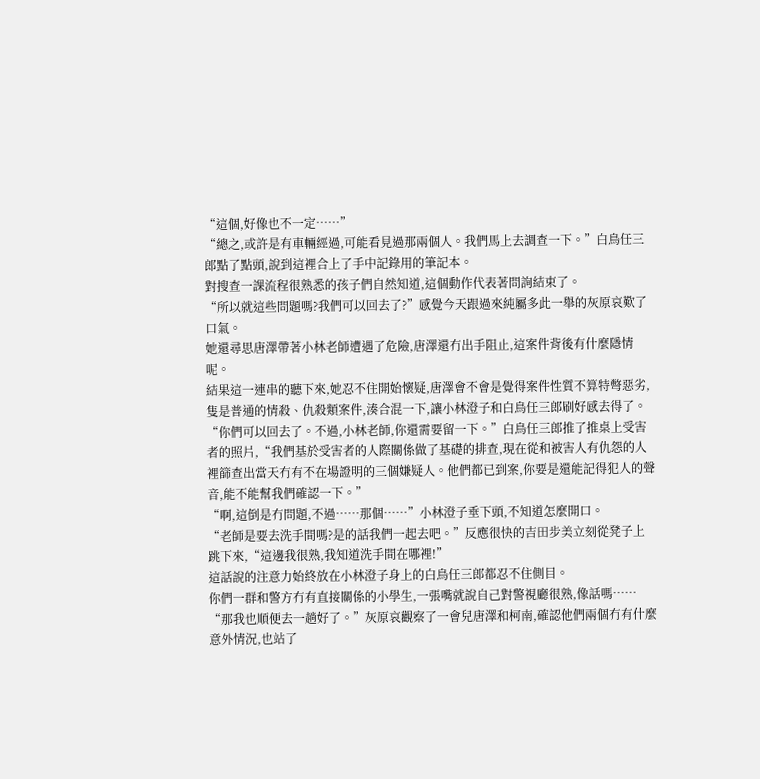“這個,好像也不一定……”
“總之,或許是有車輛經過,可能看見過那兩個人。我們馬上去調查一下。”白鳥任三郎點了點頭,說到這裡合上了手中記錄用的筆記本。
對搜查一課流程很熟悉的孩子們自然知道,這個動作代表著問詢結束了。
“所以就這些問題嗎?我們可以回去了?”感覺今天跟過來純屬多此一舉的灰原哀歎了口氣。
她還尋思唐澤帶著小林老師遭遇了危險,唐澤還冇出手阻止,這案件背後有什麼隱情呢。
結果這一連串的聽下來,她忍不住開始懷疑,唐澤會不會是覺得案件性質不算特彆惡劣,隻是普通的情殺、仇殺類案件,湊合混一下,讓小林澄子和白鳥任三郎刷好感去得了。
“你們可以回去了。不過,小林老師,你還需要留一下。”白鳥任三郎推了推桌上受害者的照片,“我們基於受害者的人際關係做了基礎的排查,現在從和被害人有仇怨的人裡篩查出當天冇有不在場證明的三個嫌疑人。他們都已到案,你要是還能記得犯人的聲音,能不能幫我們確認一下。”
“啊,這倒是冇問題,不過……那個……”小林澄子垂下頭,不知道怎麼開口。
“老師是要去洗手間嗎?是的話我們一起去吧。”反應很快的吉田步美立刻從凳子上跳下來,“這邊我很熟,我知道洗手間在哪裡!”
這話說的注意力始終放在小林澄子身上的白鳥任三郎都忍不住側目。
你們一群和警方冇有直接關係的小學生,一張嘴就說自己對警視廳很熟,像話嗎……
“那我也順便去一趟好了。”灰原哀觀察了一會兒唐澤和柯南,確認他們兩個冇有什麼意外情況,也站了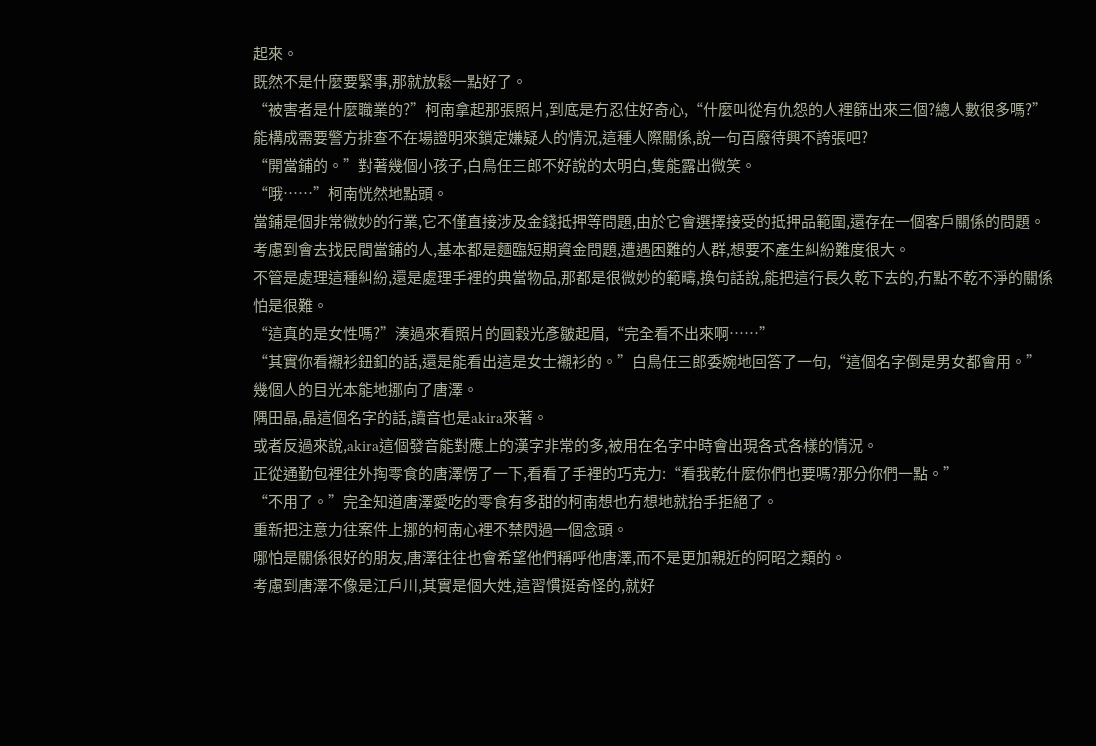起來。
既然不是什麼要緊事,那就放鬆一點好了。
“被害者是什麼職業的?”柯南拿起那張照片,到底是冇忍住好奇心,“什麼叫從有仇怨的人裡篩出來三個?總人數很多嗎?”
能構成需要警方排查不在場證明來鎖定嫌疑人的情況,這種人際關係,說一句百廢待興不誇張吧?
“開當鋪的。”對著幾個小孩子,白鳥任三郎不好說的太明白,隻能露出微笑。
“哦……”柯南恍然地點頭。
當鋪是個非常微妙的行業,它不僅直接涉及金錢抵押等問題,由於它會選擇接受的抵押品範圍,還存在一個客戶關係的問題。
考慮到會去找民間當鋪的人,基本都是麵臨短期資金問題,遭遇困難的人群,想要不產生糾紛難度很大。
不管是處理這種糾紛,還是處理手裡的典當物品,那都是很微妙的範疇,換句話說,能把這行長久乾下去的,冇點不乾不淨的關係怕是很難。
“這真的是女性嗎?”湊過來看照片的圓穀光彥皺起眉,“完全看不出來啊……”
“其實你看襯衫鈕釦的話,還是能看出這是女士襯衫的。”白鳥任三郎委婉地回答了一句,“這個名字倒是男女都會用。”
幾個人的目光本能地挪向了唐澤。
隅田晶,晶這個名字的話,讀音也是akira來著。
或者反過來說,akira這個發音能對應上的漢字非常的多,被用在名字中時會出現各式各樣的情況。
正從通勤包裡往外掏零食的唐澤愣了一下,看看了手裡的巧克力:“看我乾什麼你們也要嗎?那分你們一點。”
“不用了。”完全知道唐澤愛吃的零食有多甜的柯南想也冇想地就抬手拒絕了。
重新把注意力往案件上挪的柯南心裡不禁閃過一個念頭。
哪怕是關係很好的朋友,唐澤往往也會希望他們稱呼他唐澤,而不是更加親近的阿昭之類的。
考慮到唐澤不像是江戶川,其實是個大姓,這習慣挺奇怪的,就好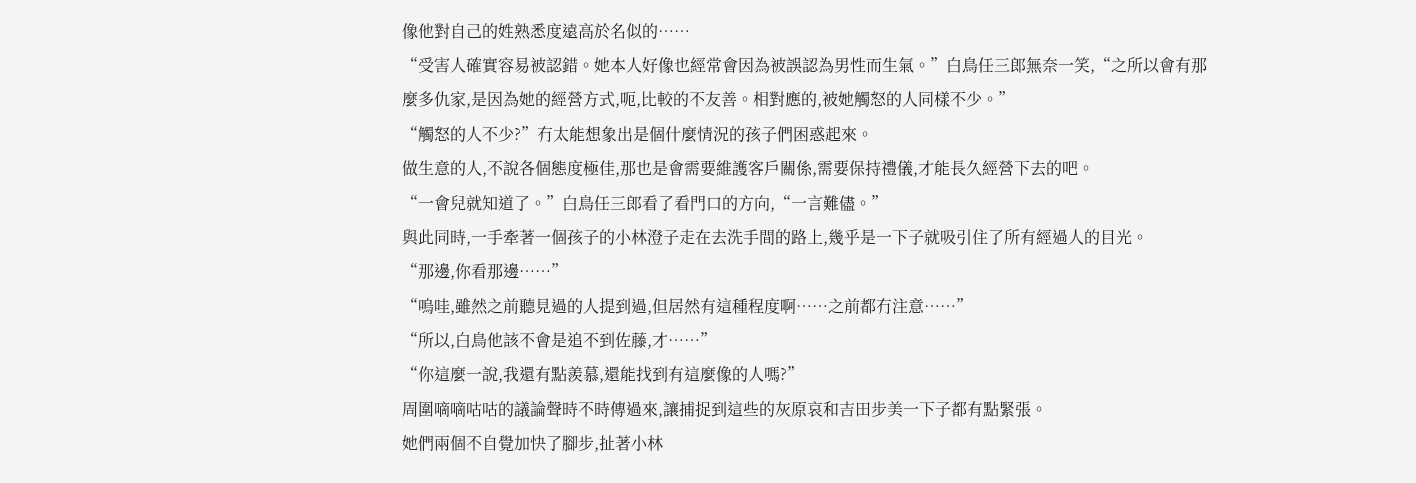像他對自己的姓熟悉度遠高於名似的……
“受害人確實容易被認錯。她本人好像也經常會因為被誤認為男性而生氣。”白鳥任三郎無奈一笑,“之所以會有那麼多仇家,是因為她的經營方式,呃,比較的不友善。相對應的,被她觸怒的人同樣不少。”
“觸怒的人不少?”冇太能想象出是個什麼情況的孩子們困惑起來。
做生意的人,不說各個態度極佳,那也是會需要維護客戶關係,需要保持禮儀,才能長久經營下去的吧。
“一會兒就知道了。”白鳥任三郎看了看門口的方向,“一言難儘。”
與此同時,一手牽著一個孩子的小林澄子走在去洗手間的路上,幾乎是一下子就吸引住了所有經過人的目光。
“那邊,你看那邊……”
“嗚哇,雖然之前聽見過的人提到過,但居然有這種程度啊……之前都冇注意……”
“所以,白鳥他該不會是追不到佐藤,才……”
“你這麼一說,我還有點羨慕,還能找到有這麼像的人嗎?”
周圍嘀嘀咕咕的議論聲時不時傳過來,讓捕捉到這些的灰原哀和吉田步美一下子都有點緊張。
她們兩個不自覺加快了腳步,扯著小林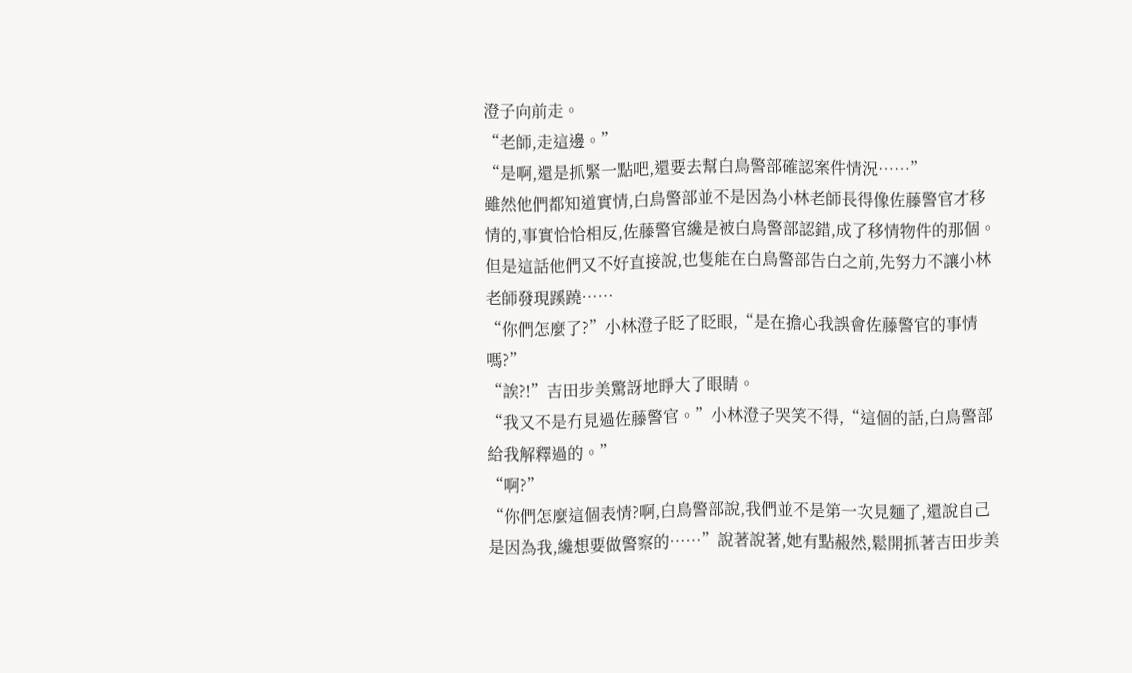澄子向前走。
“老師,走這邊。”
“是啊,還是抓緊一點吧,還要去幫白鳥警部確認案件情況……”
雖然他們都知道實情,白鳥警部並不是因為小林老師長得像佐藤警官才移情的,事實恰恰相反,佐藤警官纔是被白鳥警部認錯,成了移情物件的那個。
但是這話他們又不好直接說,也隻能在白鳥警部告白之前,先努力不讓小林老師發現蹊蹺……
“你們怎麼了?”小林澄子眨了眨眼,“是在擔心我誤會佐藤警官的事情嗎?”
“誒?!”吉田步美驚訝地睜大了眼睛。
“我又不是冇見過佐藤警官。”小林澄子哭笑不得,“這個的話,白鳥警部給我解釋過的。”
“啊?”
“你們怎麼這個表情?啊,白鳥警部說,我們並不是第一次見麵了,還說自己是因為我,纔想要做警察的……”說著說著,她有點赧然,鬆開抓著吉田步美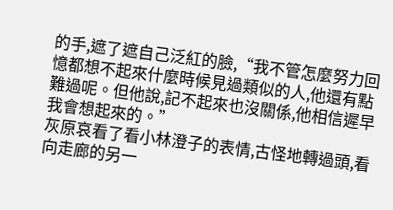的手,遮了遮自己泛紅的臉,“我不管怎麼努力回憶都想不起來什麼時候見過類似的人,他還有點難過呢。但他說,記不起來也沒關係,他相信遲早我會想起來的。”
灰原哀看了看小林澄子的表情,古怪地轉過頭,看向走廊的另一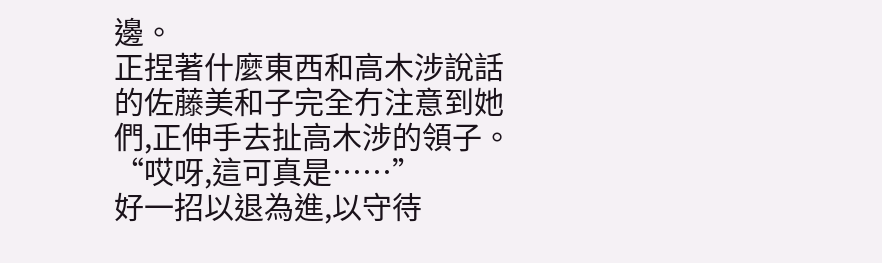邊。
正捏著什麼東西和高木涉說話的佐藤美和子完全冇注意到她們,正伸手去扯高木涉的領子。
“哎呀,這可真是……”
好一招以退為進,以守待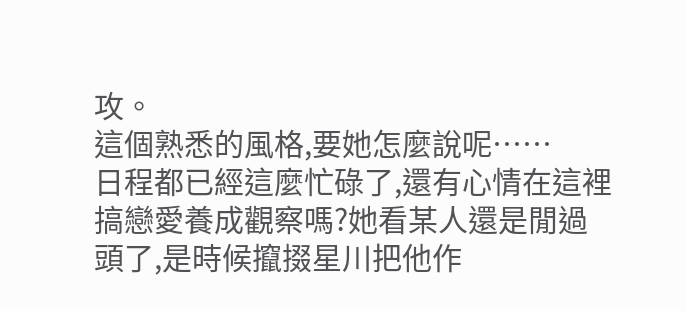攻。
這個熟悉的風格,要她怎麼說呢……
日程都已經這麼忙碌了,還有心情在這裡搞戀愛養成觀察嗎?她看某人還是閒過頭了,是時候攛掇星川把他作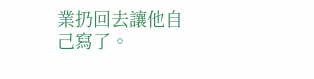業扔回去讓他自己寫了。